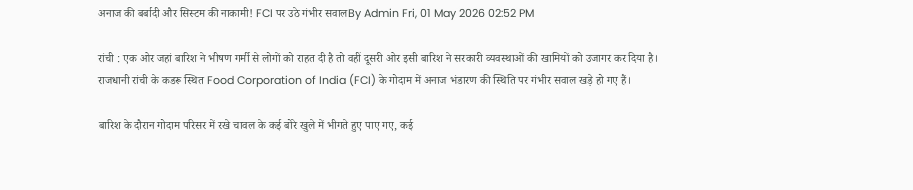अनाज की बर्बादी और सिस्टम की नाकामी! FCI पर उठे गंभीर सवालBy Admin Fri, 01 May 2026 02:52 PM

रांची : एक ओर जहां बारिश ने भीषण गर्मी से लोगों को राहत दी है तो वहीं दूसरी ओर इसी बारिश ने सरकारी व्यवस्थाओं की खामियों को उजागर कर दिया है। राजधानी रांची के कडरू स्थित Food Corporation of India (FCI) के गोदाम में अनाज भंडारण की स्थिति पर गंभीर सवाल खड़े हो गए हैं।

बारिश के दौरान गोदाम परिसर में रखे चावल के कई बोरे खुले में भीगते हुए पाए गए, कई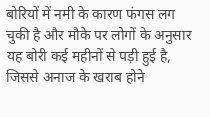बोरियों में नमी के कारण फंगस लग चुकी है और मौके पर लोगों के अनुसार यह बोरी कई महीनों से पड़ी हुई है, जिससे अनाज के खराब होने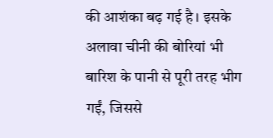की आशंका बढ़ गई है। इसके अलावा चीनी की बोरियां भी बारिश के पानी से पूरी तरह भीग गईं, जिससे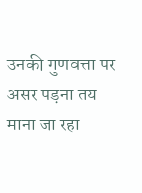उनकी गुणवत्ता पर असर पड़ना तय माना जा रहा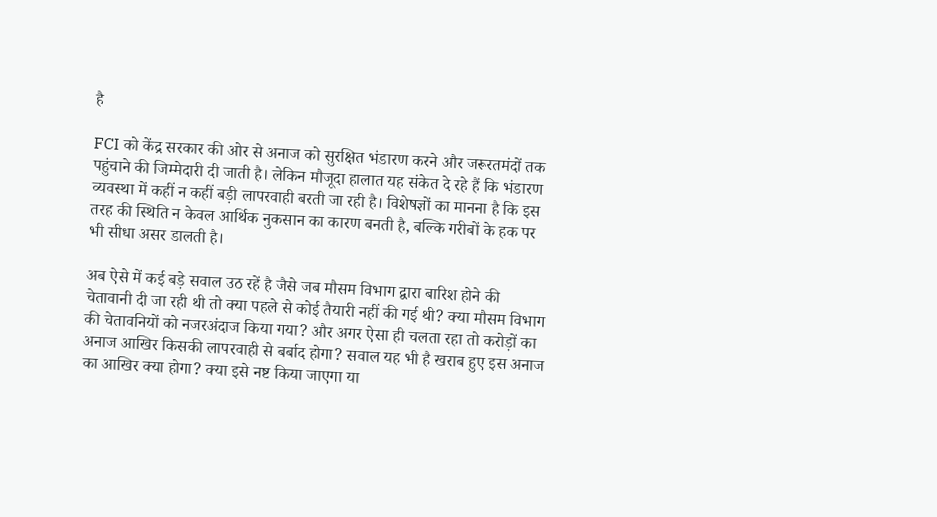है

FCI को केंद्र सरकार की ओर से अनाज को सुरक्षित भंडारण करने और जरूरतमंदों तक पहुंचाने की जिम्मेदारी दी जाती है। लेकिन मौजूदा हालात यह संकेत दे रहे हैं कि भंडारण व्यवस्था में कहीं न कहीं बड़ी लापरवाही बरती जा रही है। विशेषज्ञों का मानना है कि इस तरह की स्थिति न केवल आर्थिक नुकसान का कारण बनती है, बल्कि गरीबों के हक पर भी सीधा असर डालती है।

अब ऐसे में कई बड़े सवाल उठ रहें है जैसे जब मौसम विभाग द्वारा बारिश होने की चेतावानी दी जा रही थी तो क्या पहले से कोई तैयारी नहीं की गई थी? क्या मौसम विभाग की चेतावनियों को नजरअंदाज किया गया? और अगर ऐसा ही चलता रहा तो करोड़ों का अनाज आखिर किसकी लापरवाही से बर्बाद होगा? सवाल यह भी है खराब हुए इस अनाज का आखिर क्या होगा? क्या इसे नष्ट किया जाएगा या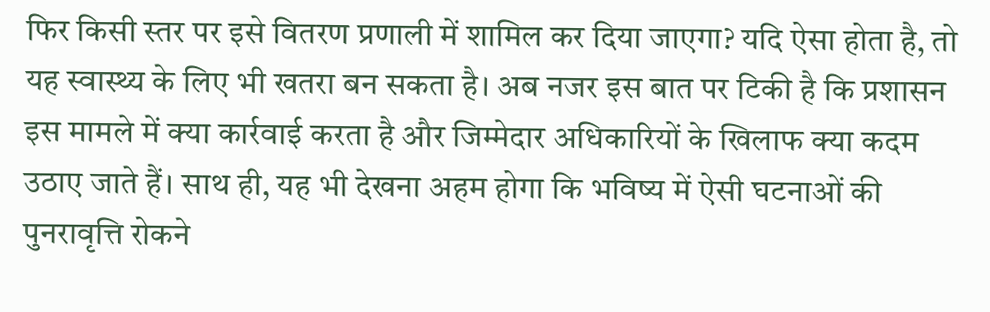फिर किसी स्तर पर इसे वितरण प्रणाली में शामिल कर दिया जाएगा? यदि ऐसा होता है, तो यह स्वास्थ्य के लिए भी खतरा बन सकता है। अब नजर इस बात पर टिकी है कि प्रशासन इस मामले में क्या कार्रवाई करता है और जिम्मेदार अधिकारियों के खिलाफ क्या कदम उठाए जाते हैं। साथ ही, यह भी देखना अहम होगा कि भविष्य में ऐसी घटनाओं की पुनरावृत्ति रोकने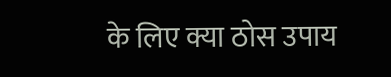के लिए क्या ठोस उपाय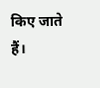किए जाते हैं।